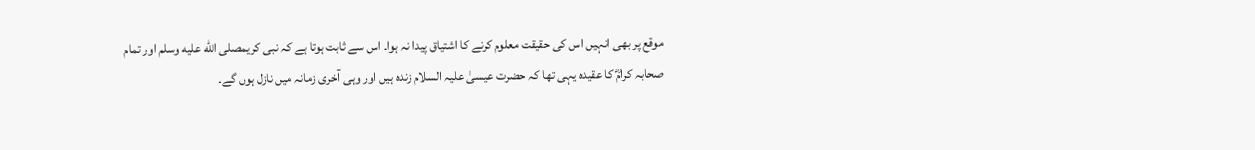موقع پر بھی انہیں اس کی حقیقت معلوم کرنے کا اشتیاق پیدا نہ ہوا۔ اس سے ثابت ہوتا ہے کہ نبی کریمصلى الله عليه وسلم اور تمام صحابہ کرامؓ کا عقیدہ یہی تھا کہ حضرت عیسیٰ علیہ السلام زندہ ہیں اور وہی آخری زمانہ میں نازل ہوں گے۔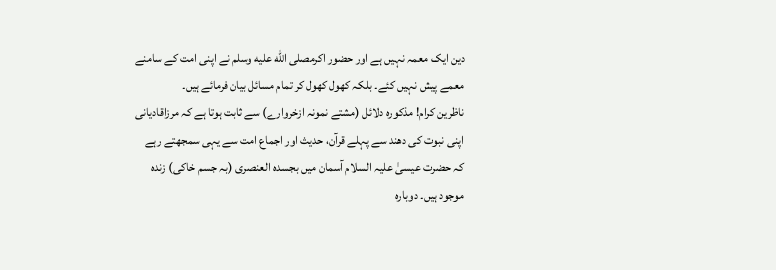دین ایک معمہ نہیں ہے اور حضور اکرمصلى الله عليه وسلم نے اپنی امت کے سامنے معمے پیش نہیں کئے۔ بلکہ کھول کھول کر تمام مسائل بیان فرمائے ہیں۔
ناظرین کرام! مذکورہ دلائل (مشتے نمونہ ازخروارے) سے ثابت ہوتا ہے کہ مرزاقادیانی اپنی نبوت کی دھند سے پہلے قرآن، حدیث اور اجماع امت سے یہی سمجھتے رہے کہ حضرت عیسیٰ علیہ السلام آسمان میں بجسدہ العنصری (بہ جسم خاکی) زندہ موجود ہیں۔ دوبارہ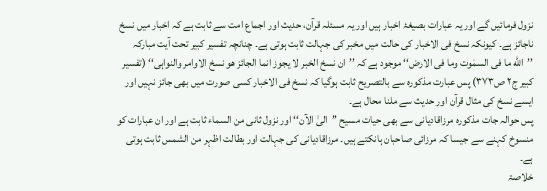نزول فرمائیں گے اور یہ عبارات بصیغۂ اخبار ہیں اور یہ مسئلہ قرآن، حدیث اور اجماع امت سے ثابت ہے کہ اخبار میں نسخ ناجائز ہے۔ کیونکہ نسخ فی الاخبار کی حالت میں مخبر کی جہالت ثابت ہوتی ہے۔ چنانچہ تفسیر کبیر تحت آیت مبارکہ ’’الله ما فی السمٰوت وما فی الارض‘‘ موجود ہے کہ ’’ان نسخ الخبر لا یجوز انما الجائز ھو نسخ الاوامر والنواہی‘‘ (تفسیر کبیر ج۲ ص۳۷۳) پس عبارت مذکورہ سے بالتصریح ثابت ہوگیا کہ نسخ فی الاخبار کسی صورت میں بھی جائز نہیں اور ایسے نسخ کی مثال قرآن اور حدیث سے ملنا محال ہے۔
پس حوالہ جات مذکورہ مرزاقادیانی سے بھی حیات مسیح ’’الیٰ الآن‘‘ اور نزول ثانی من السماء ثابت ہے اور ان عبارات کو منسوخ کہنے سے جیسا کہ مرزائی صاحبان ہانکتے ہیں۔ مرزاقادیانی کی جہالت اور بطالت اظہر من الشمس ثابت ہوتی ہے۔
خلاصۃ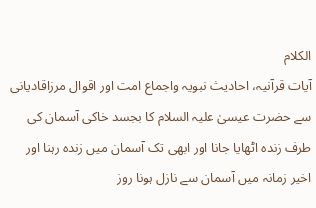الکلام
آیات قرآنیہ، احادیث نبویہ واجماع امت اور اقوال مرزاقادیانی سے حضرت عیسیٰ علیہ السلام کا بجسد خاکی آسمان کی طرف زندہ اٹھایا جانا اور ابھی تک آسمان میں زندہ رہنا اور اخیر زمانہ میں آسمان سے نازل ہونا روز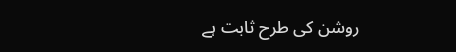روشن کی طرح ثابت ہے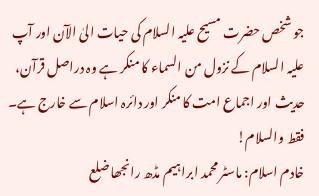جو شخص حضرت مسیح علیہ السلام کی حیات الیٰ الآن اور آپ علیہ السلام کے نزول من السماء کا منکر ہے وہ دراصل قرآن، حدیث اور اجماع امت کا منکر اور دائرہ اسلام سے خارج ہے۔ فقط والسلام!
خادم اسلام: ماسٹر محمد ابراہیم مڈھ رانجھا ضلع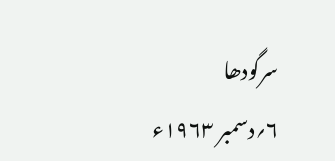سرگودھا
۶؍دسمبر ۱۹۶۳ء